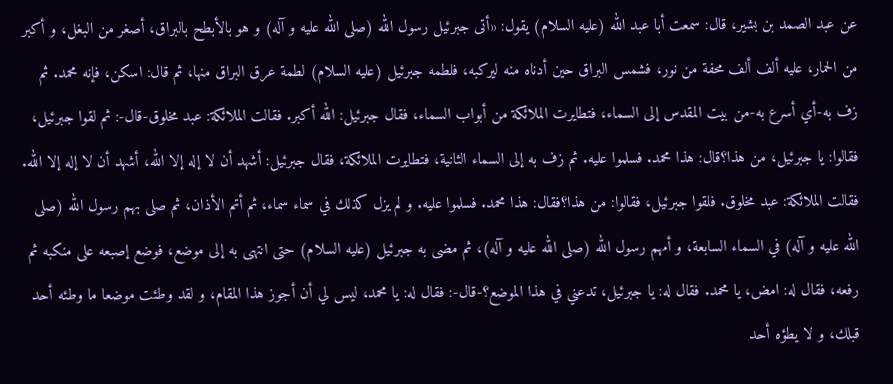عن عبد الصمد بن بشير، قال: سمعت أبا عبد الله (عليه السلام) يقول: «أتى جبرئيل رسول الله (صلى الله عليه و آله) و هو بالأبطح بالبراق، أصغر من البغل، و أكبر من الحمار، عليه ألف ألف محفة من نور، فشمس البراق حين أدناه منه ليركبه، فلطمه جبرئيل (عليه السلام) لطمة عرق البراق منها، ثم قال: اسكن، فإنه محمد. ثم زف به-أي أسرع به-من بيت المقدس إلى السماء، فتطايرت الملائكة من أبواب السماء، فقال جبرئيل: الله أكبر. فقالت الملائكة: عبد مخلوق-قال-: ثم لقوا جبرئيل، فقالوا: يا جبرئيل، من هذا؟قال: هذا محمد. فسلموا عليه. ثم زف به إلى السماء الثانية، فتطايرت الملائكة، فقال جبرئيل: أشهد أن لا إله إلا الله، أشهد أن لا إله إلا الله. فقالت الملائكة: عبد مخلوق. فلقوا جبرئيل، فقالوا: من هذا؟فقال: هذا محمد. فسلموا عليه. و لم يزل كذلك في سماء سماء، ثم أتم الأذان، ثم صلى بهم رسول الله (صلى الله عليه و آله) في السماء السابعة، و أمهم رسول الله (صلى الله عليه و آله)، ثم مضى به جبرئيل (عليه السلام) حتى انتهى به إلى موضع، فوضع إصبعه على منكبه ثم رفعه، فقال له: امض، يا محمد. فقال له: يا جبرئيل، تدعني في هذا الموضع؟-قال-: فقال له: يا محمد، ليس لي أن أجوز هذا المقام، و لقد وطئت موضعا ما وطئه أحد قبلك، و لا يطؤه أحد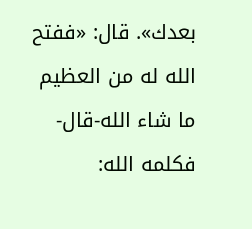بعدك». قال: «ففتح الله له من العظيم ما شاء الله-قال-فكلمه الله: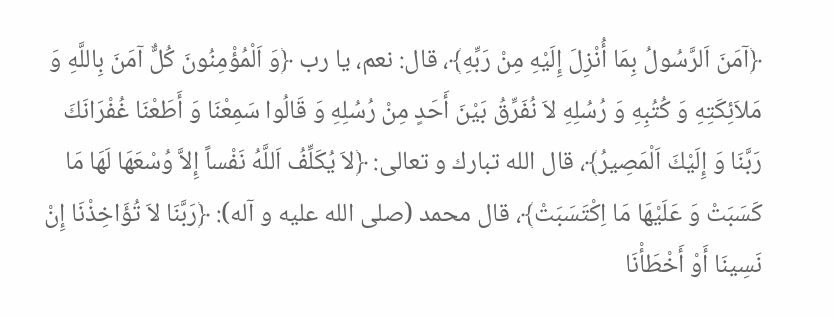﴿آمَنَ اَلرَّسُولُ بِمَا أُنْزِلَ إِلَيْهِ مِنْ رَبِّهِ﴾، قال: نعم، يا رب ﴿وَ اَلْمُؤْمِنُونَ كُلٌّ آمَنَ بِاللَّهِ وَ مَلاَئِكَتِهِ وَ كُتُبِهِ وَ رُسُلِهِ لاَ نُفَرِّقُ بَيْنَ أَحَدٍ مِنْ رُسُلِهِ وَ قَالُوا سَمِعْنَا وَ أَطَعْنَا غُفْرَانَكَ رَبَّنَا وَ إِلَيْكَ اَلْمَصِيرُ﴾، قال الله تبارك و تعالى: ﴿لاَ يُكَلِّفُ اَللَّهُ نَفْساً إِلاَّ وُسْعَهَا لَهَا مَا كَسَبَتْ وَ عَلَيْهَا مَا اِكْتَسَبَتْ﴾، قال محمد (صلى الله عليه و آله): ﴿رَبَّنَا لاَ تُؤَاخِذْنَا إِنْ نَسِينَا أَوْ أَخْطَأْنَا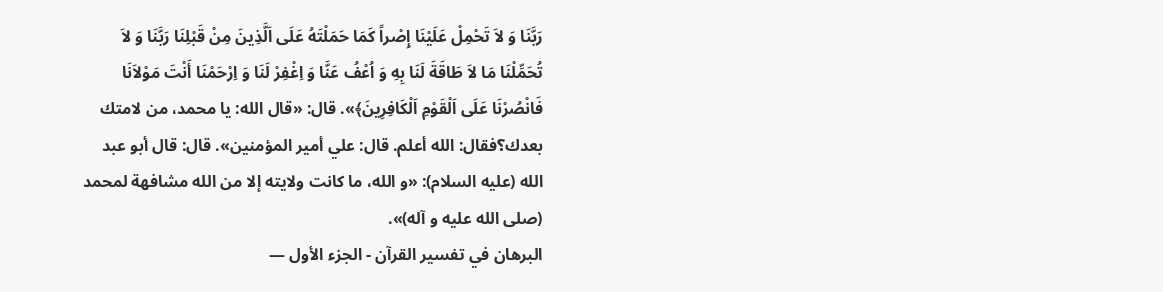رَبَّنَا وَ لاَ تَحْمِلْ عَلَيْنَا إِصْراً كَمَا حَمَلْتَهُ عَلَى اَلَّذِينَ مِنْ قَبْلِنَا رَبَّنَا وَ لاَ تُحَمِّلْنَا مَا لاَ طَاقَةَ لَنَا بِهِ وَ اُعْفُ عَنَّا وَ اِغْفِرْ لَنَا وَ اِرْحَمْنَا أَنْتَ مَوْلاَنَا فَانْصُرْنَا عَلَى اَلْقَوْمِ اَلْكَافِرِينَ﴾». قال: «قال الله: يا محمد، من لامتك بعدك؟فقال: الله أعلم. قال: علي أمير المؤمنين». قال: قال أبو عبد الله (عليه السلام): «و الله، ما كانت ولايته إلا من الله مشافهة لمحمد (صلى الله عليه و آله)».
البرهان في تفسير القرآن - الجزء الأول —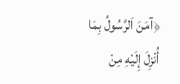﴿آمَنَ اَلرَّسُولُ بِمَا أُنْزِلَ إِلَيْهِ مِنْ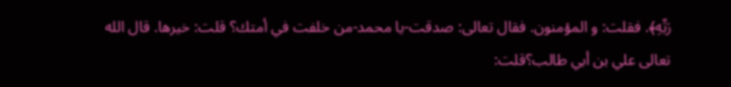رَبِّهِ﴾. فقلت: و المؤمنون. فقال تعالى: صدقت-يا محمد-من خلفت في أمتك؟ قلت: خيرها. قال الله تعالى علي بن أبي طالب؟قلت: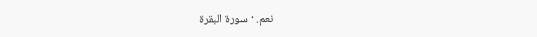نعم. · سورة البقرة